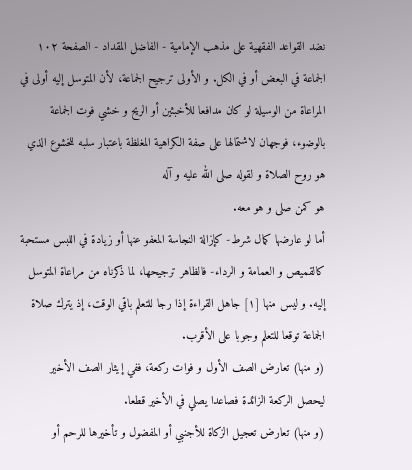نضد القواعد الفقهية على مذهب الإمامية - الفاضل المقداد - الصفحة ١٠٢
الجماعة في البعض أو في الكل. و الأولى ترجيح الجماعة، لأن المتوسل إليه أولى في المراعاة من الوسيلة لو كان مدافعا للأخبثين أو الريح و خشي فوت الجماعة بالوضوء، فوجهان لاشتمالها على صفة الكراهية المغلظة باعتبار سلبه للخشوع الذي هو روح الصلاة و لقوله صلى الله عليه و آله
هو كمن صلى و هو معه.
أما لو عارضها كمال شرط- كإزالة النجاسة المعفو عنها أو زيادة في اللبس مستحبة كالقميص و العمامة و الرداء- فالظاهر ترجيحها، لما ذكرناه من مراعاة المتوسل إليه. و ليس منها [١] جاهل القراءة إذا رجا للتعلم باقي الوقت، إذ يترك صلاة الجماعة توقعا للتعلم وجوبا على الأقرب.
(و منها) تعارض الصف الأول و فوات ركعة، ففي إيثار الصف الأخير ليحصل الركعة الزائدة فصاعدا يصلي في الأخير قطعا.
(و منها) تعارض تعجيل الزكاة للأجنبي أو المفضول و تأخيرها للرحم أو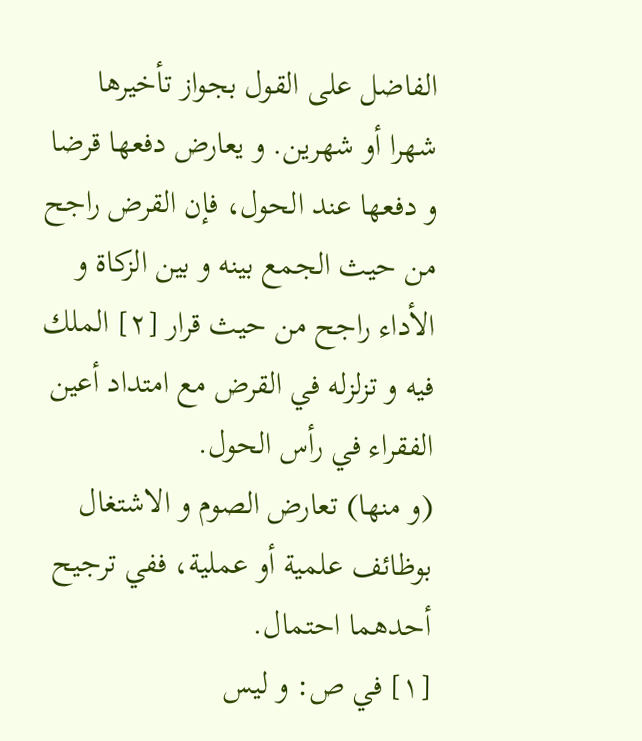الفاضل على القول بجواز تأخيرها شهرا أو شهرين. و يعارض دفعها قرضا و دفعها عند الحول، فإن القرض راجح من حيث الجمع بينه و بين الزكاة و الأداء راجح من حيث قرار [٢] الملك فيه و تزلزله في القرض مع امتداد أعين الفقراء في رأس الحول.
(و منها) تعارض الصوم و الاشتغال بوظائف علمية أو عملية، ففي ترجيح أحدهما احتمال.
[١] في ص: و ليس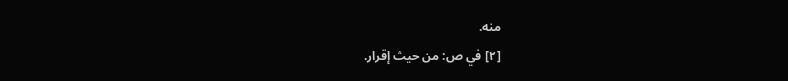منه.
[٢] في ص: من حيث إقرار.